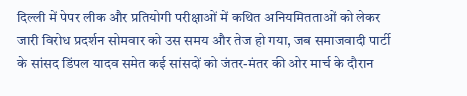दिल्ली में पेपर लीक और प्रतियोगी परीक्षाओं में कथित अनियमितताओं को लेकर जारी विरोध प्रदर्शन सोमवार को उस समय और तेज हो गया, जब समाजवादी पार्टी के सांसद डिंपल यादव समेत कई सांसदों को जंतर-मंतर की ओर मार्च के दौरान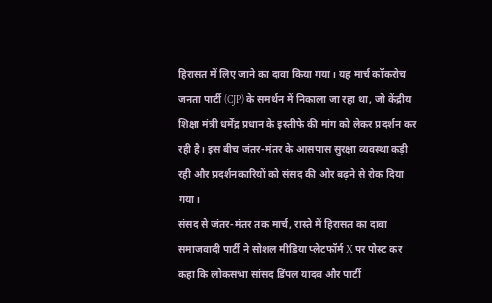हिरासत में लिए जाने का दावा किया गया। यह मार्च कॉकरोच जनता पार्टी (CJP) के समर्थन में निकाला जा रहा था, जो केंद्रीय शिक्षा मंत्री धर्मेंद्र प्रधान के इस्तीफे की मांग को लेकर प्रदर्शन कर रही है। इस बीच जंतर-मंतर के आसपास सुरक्षा व्यवस्था कड़ी रही और प्रदर्शनकारियों को संसद की ओर बढ़ने से रोक दिया गया।
संसद से जंतर-मंतर तक मार्च, रास्ते में हिरासत का दावा
समाजवादी पार्टी ने सोशल मीडिया प्लेटफॉर्म X पर पोस्ट कर कहा कि लोकसभा सांसद डिंपल यादव और पार्टी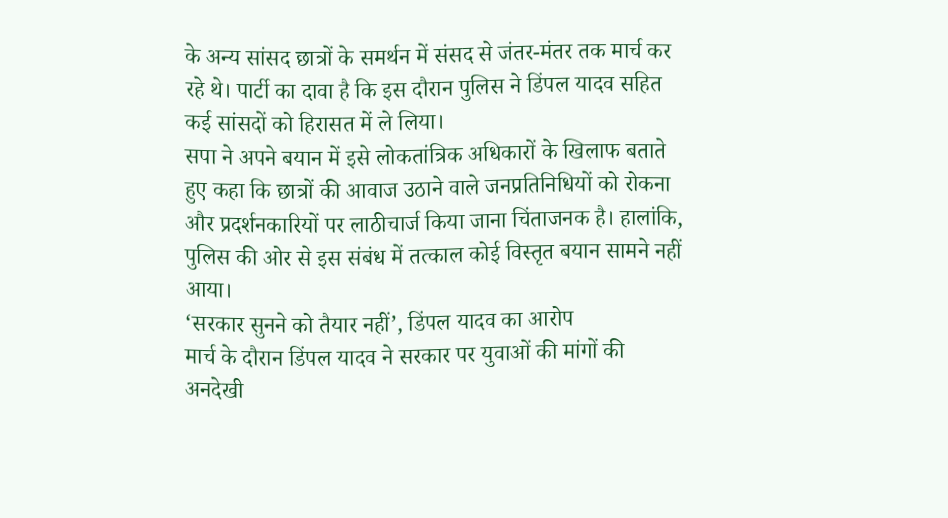के अन्य सांसद छात्रों के समर्थन में संसद से जंतर-मंतर तक मार्च कर रहे थे। पार्टी का दावा है कि इस दौरान पुलिस ने डिंपल यादव सहित कई सांसदों को हिरासत में ले लिया।
सपा ने अपने बयान में इसे लोकतांत्रिक अधिकारों के खिलाफ बताते हुए कहा कि छात्रों की आवाज उठाने वाले जनप्रतिनिधियों को रोकना और प्रदर्शनकारियों पर लाठीचार्ज किया जाना चिंताजनक है। हालांकि, पुलिस की ओर से इस संबंध में तत्काल कोई विस्तृत बयान सामने नहीं आया।
‘सरकार सुनने को तैयार नहीं’, डिंपल यादव का आरोप
मार्च के दौरान डिंपल यादव ने सरकार पर युवाओं की मांगों की अनदेखी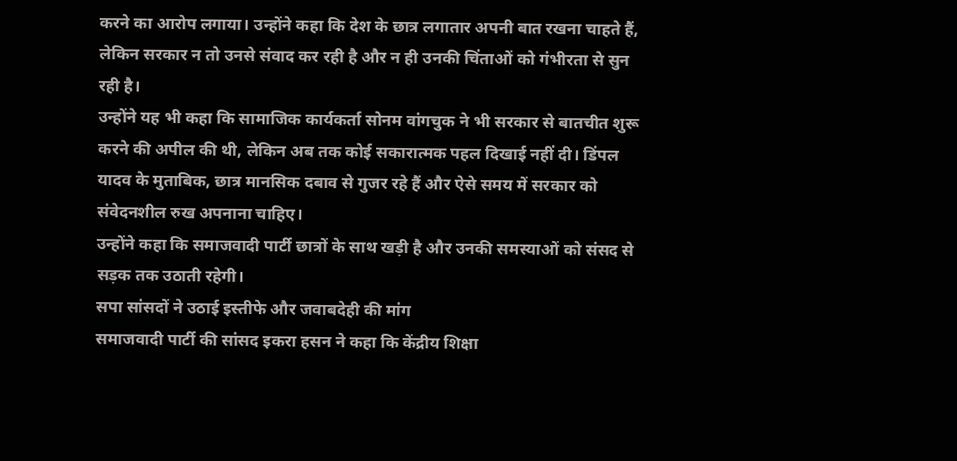करने का आरोप लगाया। उन्होंने कहा कि देश के छात्र लगातार अपनी बात रखना चाहते हैं, लेकिन सरकार न तो उनसे संवाद कर रही है और न ही उनकी चिंताओं को गंभीरता से सुन रही है।
उन्होंने यह भी कहा कि सामाजिक कार्यकर्ता सोनम वांगचुक ने भी सरकार से बातचीत शुरू करने की अपील की थी, लेकिन अब तक कोई सकारात्मक पहल दिखाई नहीं दी। डिंपल यादव के मुताबिक, छात्र मानसिक दबाव से गुजर रहे हैं और ऐसे समय में सरकार को संवेदनशील रुख अपनाना चाहिए।
उन्होंने कहा कि समाजवादी पार्टी छात्रों के साथ खड़ी है और उनकी समस्याओं को संसद से सड़क तक उठाती रहेगी।
सपा सांसदों ने उठाई इस्तीफे और जवाबदेही की मांग
समाजवादी पार्टी की सांसद इकरा हसन ने कहा कि केंद्रीय शिक्षा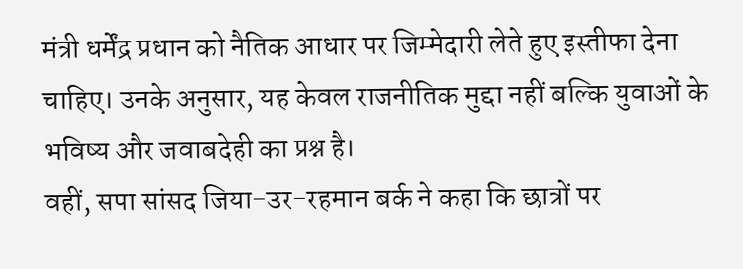मंत्री धर्मेंद्र प्रधान को नैतिक आधार पर जिम्मेदारी लेते हुए इस्तीफा देना चाहिए। उनके अनुसार, यह केवल राजनीतिक मुद्दा नहीं बल्कि युवाओं के भविष्य और जवाबदेही का प्रश्न है।
वहीं, सपा सांसद जिया-उर-रहमान बर्क ने कहा कि छात्रों पर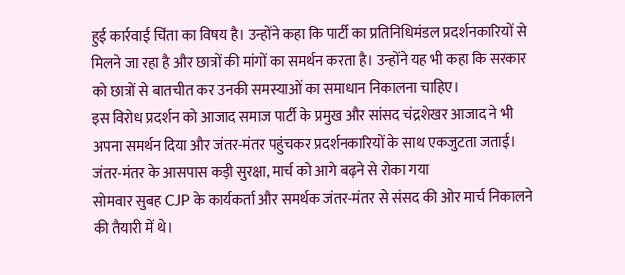हुई कार्रवाई चिंता का विषय है। उन्होंने कहा कि पार्टी का प्रतिनिधिमंडल प्रदर्शनकारियों से मिलने जा रहा है और छात्रों की मांगों का समर्थन करता है। उन्होंने यह भी कहा कि सरकार को छात्रों से बातचीत कर उनकी समस्याओं का समाधान निकालना चाहिए।
इस विरोध प्रदर्शन को आजाद समाज पार्टी के प्रमुख और सांसद चंद्रशेखर आजाद ने भी अपना समर्थन दिया और जंतर-मंतर पहुंचकर प्रदर्शनकारियों के साथ एकजुटता जताई।
जंतर-मंतर के आसपास कड़ी सुरक्षा, मार्च को आगे बढ़ने से रोका गया
सोमवार सुबह CJP के कार्यकर्ता और समर्थक जंतर-मंतर से संसद की ओर मार्च निकालने की तैयारी में थे।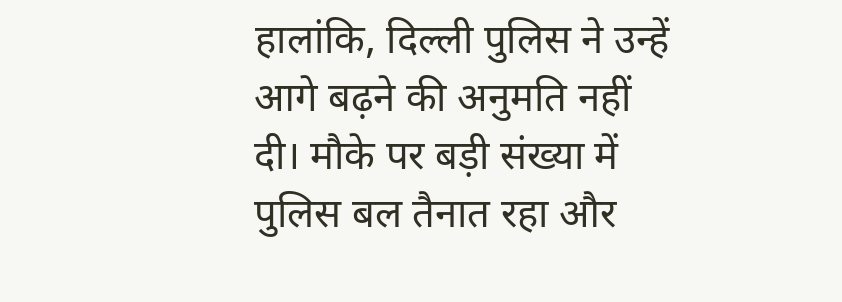हालांकि, दिल्ली पुलिस ने उन्हें आगे बढ़ने की अनुमति नहीं दी। मौके पर बड़ी संख्या में पुलिस बल तैनात रहा और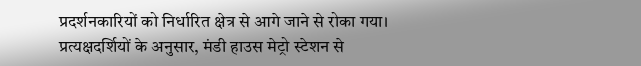प्रदर्शनकारियों को निर्धारित क्षेत्र से आगे जाने से रोका गया।
प्रत्यक्षदर्शियों के अनुसार, मंडी हाउस मेट्रो स्टेशन से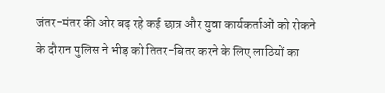जंतर-मंतर की ओर बढ़ रहे कई छात्र और युवा कार्यकर्ताओं को रोकने के दौरान पुलिस ने भीड़ को तितर-बितर करने के लिए लाठियों का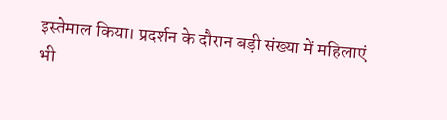इस्तेमाल किया। प्रदर्शन के दौरान बड़ी संख्या में महिलाएं भी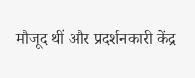मौजूद थीं और प्रदर्शनकारी केंद्र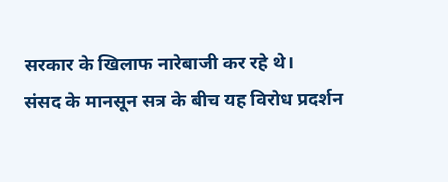सरकार के खिलाफ नारेबाजी कर रहे थे।
संसद के मानसून सत्र के बीच यह विरोध प्रदर्शन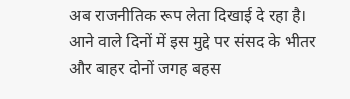अब राजनीतिक रूप लेता दिखाई दे रहा है। आने वाले दिनों में इस मुद्दे पर संसद के भीतर और बाहर दोनों जगह बहस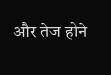और तेज होने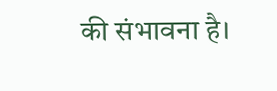की संभावना है।